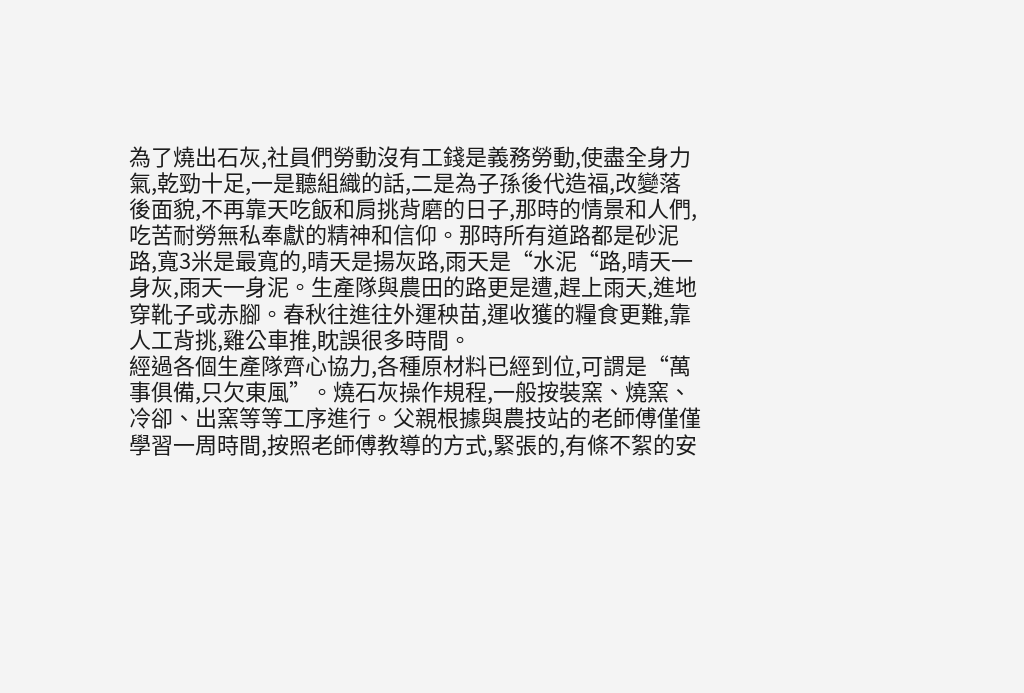為了燒出石灰,社員們勞動沒有工錢是義務勞動,使盡全身力氣,乾勁十足,一是聽組織的話,二是為子孫後代造福,改變落後面貌,不再靠天吃飯和肩挑背磨的日子,那時的情景和人們,吃苦耐勞無私奉獻的精神和信仰。那時所有道路都是砂泥路,寬3米是最寬的,晴天是揚灰路,雨天是“水泥“路,晴天一身灰,雨天一身泥。生產隊與農田的路更是遭,趕上雨天,進地穿靴子或赤腳。春秋往進往外運秧苗,運收獲的糧食更難,靠人工背挑,雞公車推,眈誤很多時間。
經過各個生產隊齊心協力,各種原材料已經到位,可謂是“萬事俱備,只欠東風”。燒石灰操作規程,一般按裝窯、燒窯、冷卻、出窯等等工序進行。父親根據與農技站的老師傅僅僅學習一周時間,按照老師傅教導的方式,緊張的,有條不絮的安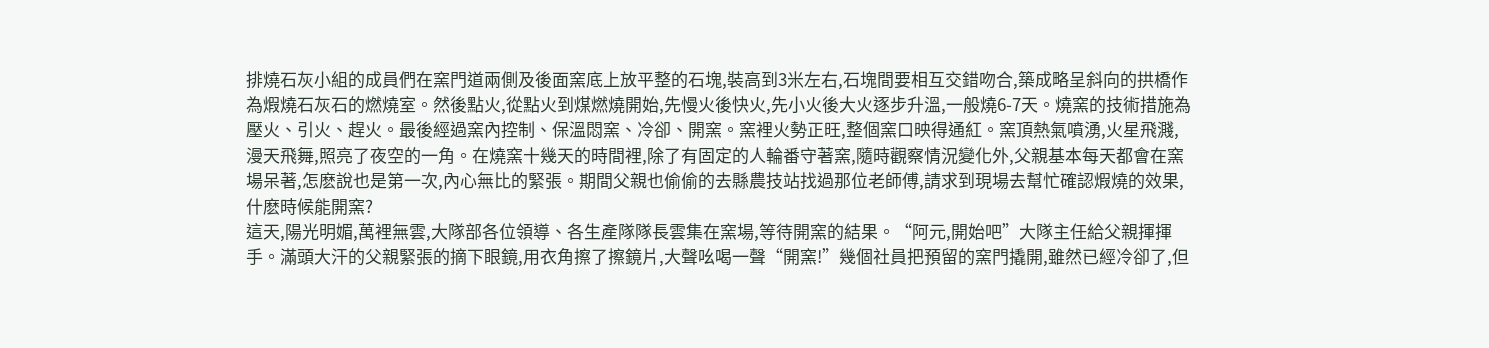排燒石灰小組的成員們在窯門道兩側及後面窯底上放平整的石塊,裝高到3米左右,石塊間要相互交錯吻合,築成略呈斜向的拱橋作為煆燒石灰石的燃燒室。然後點火,從點火到煤燃燒開始,先慢火後快火,先小火後大火逐步升溫,一般燒6-7天。燒窯的技術措施為壓火、引火、趕火。最後經過窯內控制、保溫悶窯、冷卻、開窯。窯裡火勢正旺,整個窯口映得通紅。窯頂熱氣噴湧,火星飛濺,漫天飛舞,照亮了夜空的一角。在燒窯十幾天的時間裡,除了有固定的人輪番守著窯,隨時觀察情況變化外,父親基本每天都會在窯場呆著,怎麽說也是第一次,內心無比的緊張。期間父親也偷偷的去縣農技站找過那位老師傅,請求到現場去幫忙確認煆燒的效果,什麽時候能開窯?
這天,陽光明媚,萬裡無雲,大隊部各位領導、各生產隊隊長雲集在窯場,等待開窯的結果。“阿元,開始吧”大隊主任給父親揮揮手。滿頭大汗的父親緊張的摘下眼鏡,用衣角擦了擦鏡片,大聲吆喝一聲“開窯!”幾個社員把預留的窯門撬開,雖然已經冷卻了,但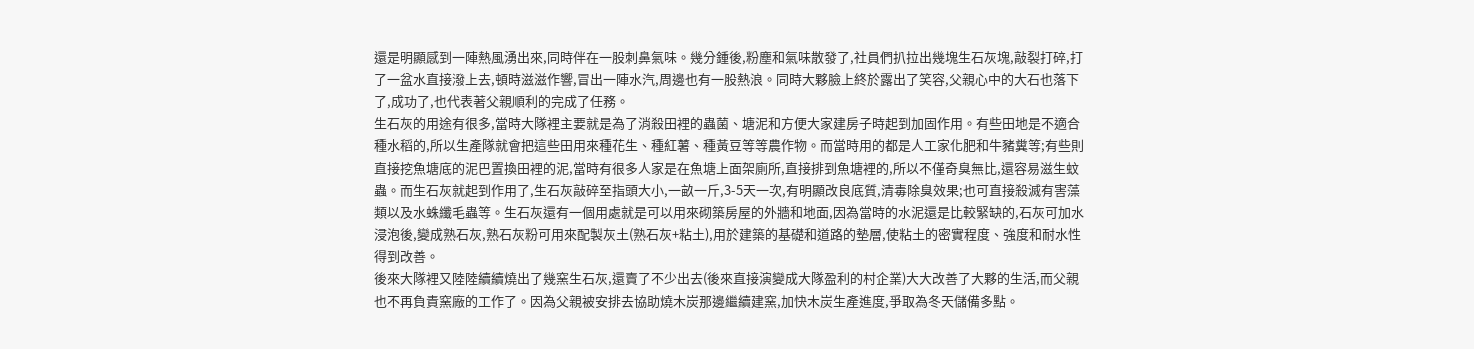還是明顯感到一陣熱風湧出來,同時伴在一股刺鼻氣味。幾分鍾後,粉塵和氣味散發了,社員們扒拉出幾塊生石灰塊,敲裂打碎,打了一盆水直接潑上去,頓時滋滋作響,冒出一陣水汽,周邊也有一股熱浪。同時大夥臉上終於露出了笑容,父親心中的大石也落下了,成功了,也代表著父親順利的完成了任務。
生石灰的用途有很多,當時大隊裡主要就是為了消殺田裡的蟲菌、塘泥和方便大家建房子時起到加固作用。有些田地是不適合種水稻的,所以生產隊就會把這些田用來種花生、種紅薯、種黃豆等等農作物。而當時用的都是人工家化肥和牛豬糞等;有些則直接挖魚塘底的泥巴置換田裡的泥,當時有很多人家是在魚塘上面架廁所,直接排到魚塘裡的,所以不僅奇臭無比,還容易滋生蚊蟲。而生石灰就起到作用了,生石灰敲碎至指頭大小,一畝一斤,3-5天一次,有明顯改良底質,清毒除臭效果;也可直接殺滅有害藻類以及水蛛纖毛蟲等。生石灰還有一個用處就是可以用來砌築房屋的外牆和地面,因為當時的水泥還是比較緊缺的,石灰可加水浸泡後,變成熟石灰,熟石灰粉可用來配製灰土(熟石灰+粘土),用於建築的基礎和道路的墊層,使粘土的密實程度、強度和耐水性得到改善。
後來大隊裡又陸陸續續燒出了幾窯生石灰,還賣了不少出去(後來直接演變成大隊盈利的村企業)大大改善了大夥的生活,而父親也不再負責窯廠的工作了。因為父親被安排去協助燒木炭那邊繼續建窯,加快木炭生產進度,爭取為冬天儲備多點。